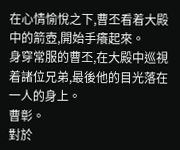在心情愉悅之下,曹丕看着大殿中的箭壺,開始手癢起來。
身穿常服的曹丕,在大殿中巡視着諸位兄弟,最後他的目光落在一人的身上。
曹彰。
對於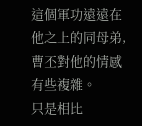這個軍功遠遠在他之上的同母弟,曹丕對他的情感有些複雜。
只是相比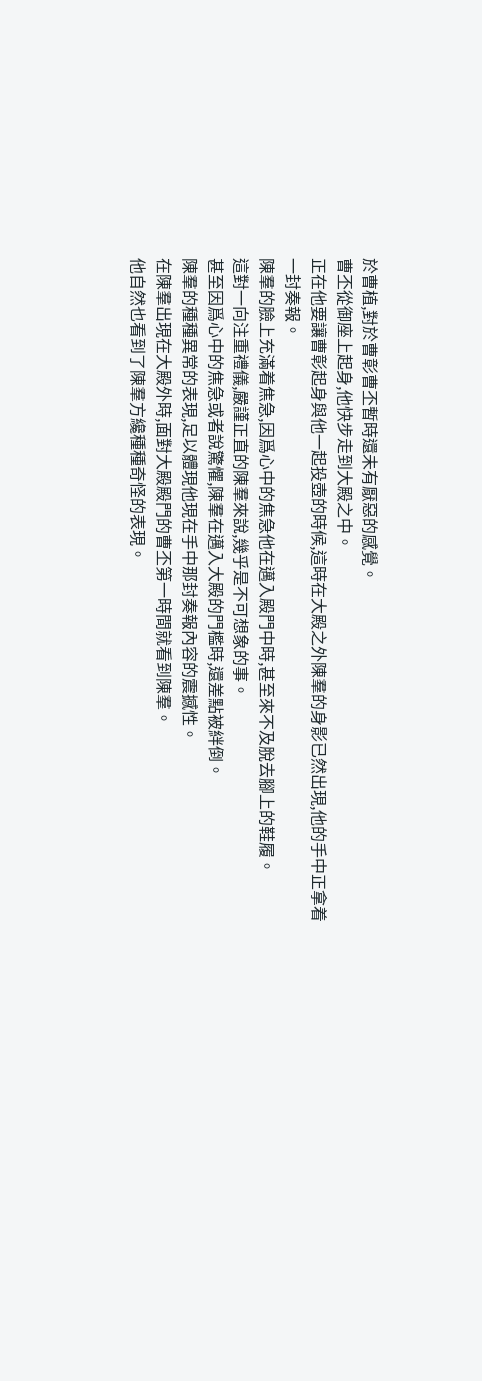於曹植,對於曹彰曹丕暫時還未有厭惡的感覺。
曹丕從御座上起身,他快步走到大殿之中。
正在他要讓曹彰起身與他一起投壺的時候,這時在大殿之外陳羣的身影已然出現,他的手中正拿着一封奏報。
陳羣的臉上充滿着焦急,因爲心中的焦急他在邁入殿門中時,甚至來不及脫去腳上的鞋履。
這對一向注重禮儀,嚴謹正直的陳羣來說,幾乎是不可想象的事。
甚至因爲心中的焦急或者說驚懼,陳羣在邁入大殿的門檻時,還差點被絆倒。
陳羣的種種異常的表現,足以體現他現在手中那封奏報內容的震撼性。
在陳羣出現在大殿外時,面對大殿殿門的曹丕第一時間就看到陳羣。
他自然也看到了陳羣方纔種種奇怪的表現。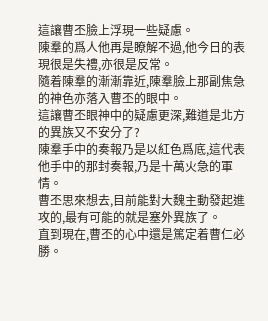這讓曹丕臉上浮現一些疑慮。
陳羣的爲人他再是瞭解不過,他今日的表現很是失禮,亦很是反常。
隨着陳羣的漸漸靠近,陳羣臉上那副焦急的神色亦落入曹丕的眼中。
這讓曹丕眼神中的疑慮更深,難道是北方的異族又不安分了?
陳羣手中的奏報乃是以紅色爲底,這代表他手中的那封奏報,乃是十萬火急的軍情。
曹丕思來想去,目前能對大魏主動發起進攻的,最有可能的就是塞外異族了。
直到現在,曹丕的心中還是篤定着曹仁必勝。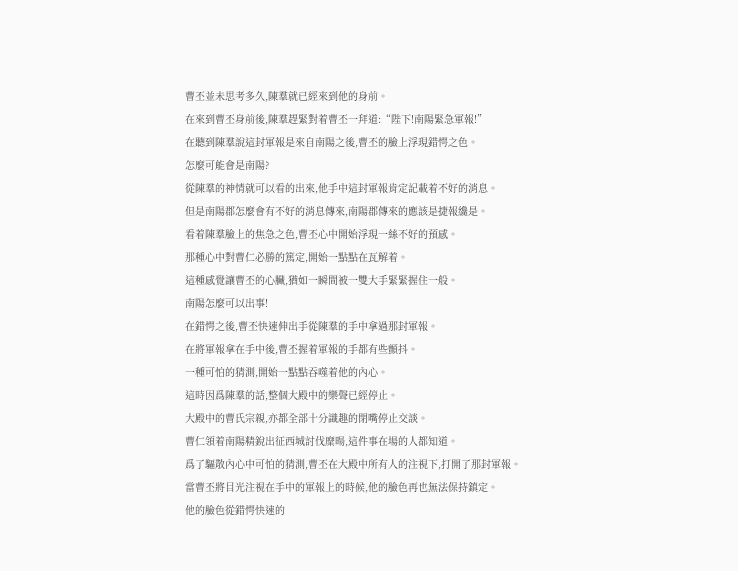曹丕並未思考多久,陳羣就已經來到他的身前。
在來到曹丕身前後,陳羣趕緊對着曹丕一拜道:“陛下!南陽緊急軍報!”
在聽到陳羣說這封軍報是來自南陽之後,曹丕的臉上浮現錯愕之色。
怎麼可能會是南陽?
從陳羣的神情就可以看的出來,他手中這封軍報肯定記載着不好的消息。
但是南陽郡怎麼會有不好的消息傳來,南陽郡傳來的應該是捷報纔是。
看着陳羣臉上的焦急之色,曹丕心中開始浮現一絲不好的預感。
那種心中對曹仁必勝的篤定,開始一點點在瓦解着。
這種感覺讓曹丕的心臟,猶如一瞬間被一雙大手緊緊握住一般。
南陽怎麼可以出事!
在錯愕之後,曹丕快速伸出手從陳羣的手中拿過那封軍報。
在將軍報拿在手中後,曹丕握着軍報的手都有些顫抖。
一種可怕的猜測,開始一點點吞噬着他的內心。
這時因爲陳羣的話,整個大殿中的樂聲已經停止。
大殿中的曹氏宗親,亦都全部十分識趣的閉嘴停止交談。
曹仁領着南陽精銳出征西城討伐糜暘,這件事在場的人都知道。
爲了驅散內心中可怕的猜測,曹丕在大殿中所有人的注視下,打開了那封軍報。
當曹丕將目光注視在手中的軍報上的時候,他的臉色再也無法保持鎮定。
他的臉色從錯愕快速的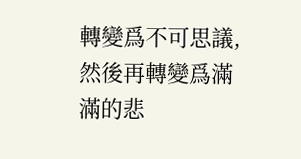轉變爲不可思議,然後再轉變爲滿滿的悲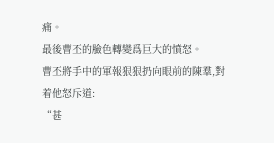痛。
最後曹丕的臉色轉變爲巨大的憤怒。
曹丕將手中的軍報狠狠扔向眼前的陳羣,對着他怒斥道:
“甚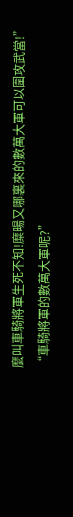麼叫車騎將軍生死不知!糜暘又哪裏來的數萬大軍可以圍攻武當!”
“車騎將軍的數萬大軍呢?”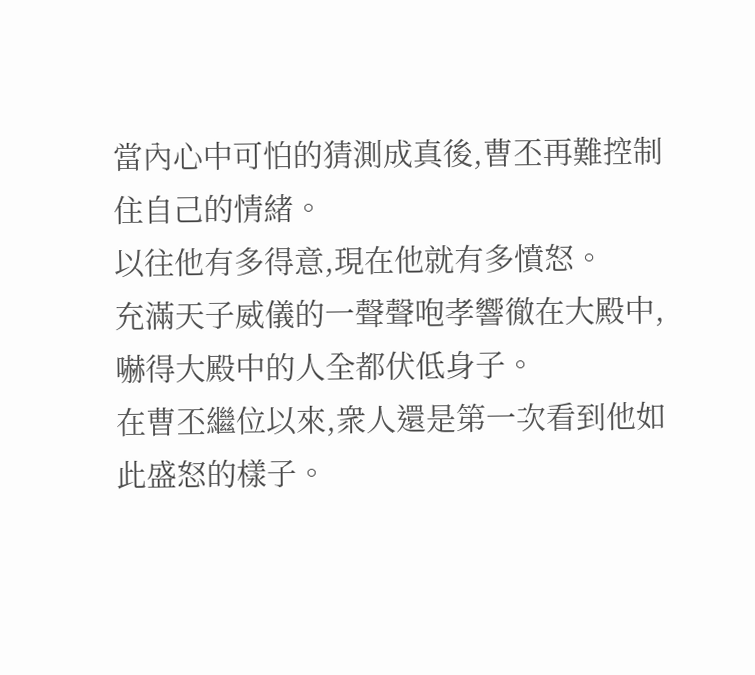當內心中可怕的猜測成真後,曹丕再難控制住自己的情緒。
以往他有多得意,現在他就有多憤怒。
充滿天子威儀的一聲聲咆孝響徹在大殿中,嚇得大殿中的人全都伏低身子。
在曹丕繼位以來,衆人還是第一次看到他如此盛怒的樣子。